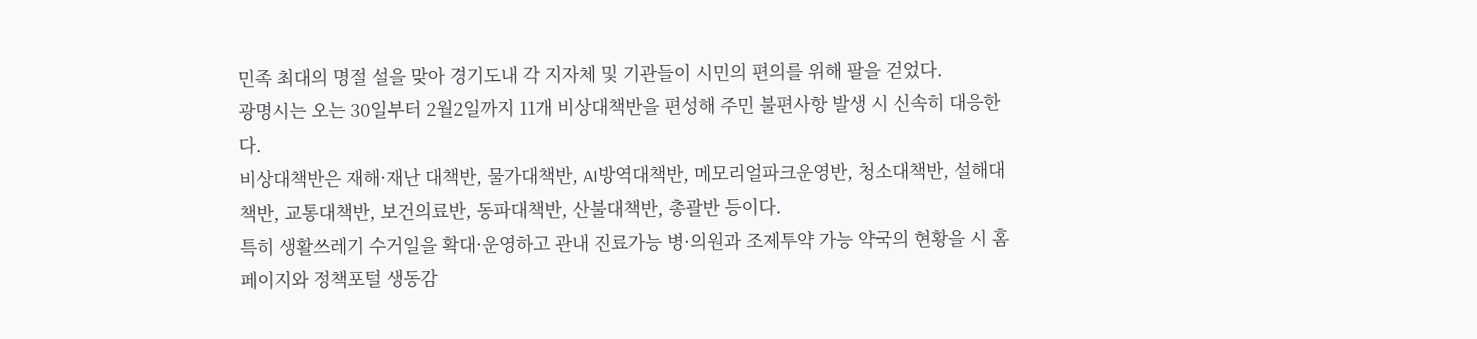민족 최대의 명절 설을 맞아 경기도내 각 지자체 및 기관들이 시민의 편의를 위해 팔을 걷었다.
광명시는 오는 30일부터 2월2일까지 11개 비상대책반을 편성해 주민 불편사항 발생 시 신속히 대응한다.
비상대책반은 재해·재난 대책반, 물가대책반, AI방역대책반, 메모리얼파크운영반, 청소대책반, 설해대책반, 교통대책반, 보건의료반, 동파대책반, 산불대책반, 총괄반 등이다.
특히 생활쓰레기 수거일을 확대·운영하고 관내 진료가능 병·의원과 조제투약 가능 약국의 현황을 시 홈페이지와 정책포털 생동감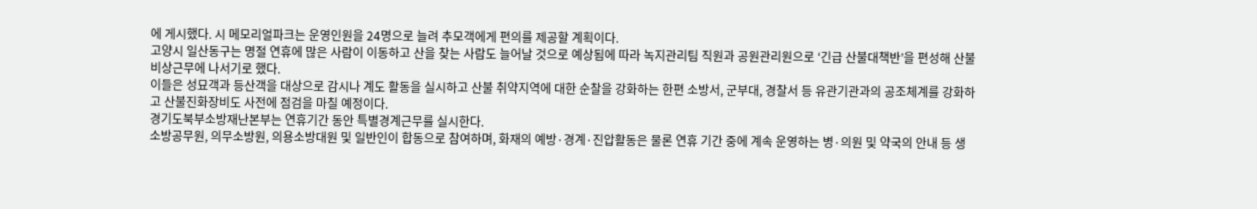에 게시했다. 시 메모리얼파크는 운영인원을 24명으로 늘려 추모객에게 편의를 제공할 계획이다.
고양시 일산동구는 명절 연휴에 많은 사람이 이동하고 산을 찾는 사람도 늘어날 것으로 예상됨에 따라 녹지관리팀 직원과 공원관리원으로 ‘긴급 산불대책반’을 편성해 산불 비상근무에 나서기로 했다.
이들은 성묘객과 등산객을 대상으로 감시나 계도 활동을 실시하고 산불 취약지역에 대한 순찰을 강화하는 한편 소방서, 군부대, 경찰서 등 유관기관과의 공조체계를 강화하고 산불진화장비도 사전에 점검을 마칠 예정이다.
경기도북부소방재난본부는 연휴기간 동안 특별경계근무를 실시한다.
소방공무원, 의무소방원, 의용소방대원 및 일반인이 합동으로 참여하며, 화재의 예방·경계·진압활동은 물론 연휴 기간 중에 계속 운영하는 병·의원 및 약국의 안내 등 생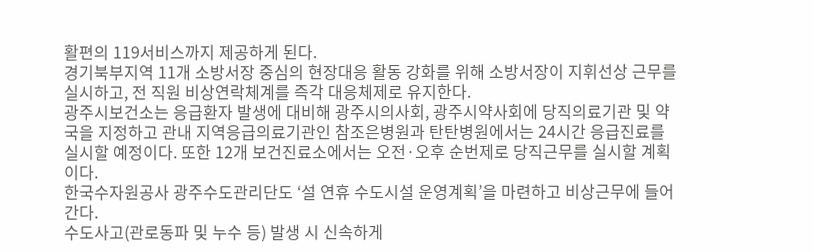활편의 119서비스까지 제공하게 된다.
경기북부지역 11개 소방서장 중심의 현장대응 활동 강화를 위해 소방서장이 지휘선상 근무를 실시하고, 전 직원 비상연락체계를 즉각 대응체제로 유지한다.
광주시보건소는 응급환자 발생에 대비해 광주시의사회, 광주시약사회에 당직의료기관 및 약국을 지정하고 관내 지역응급의료기관인 참조은병원과 탄탄병원에서는 24시간 응급진료를 실시할 예정이다. 또한 12개 보건진료소에서는 오전·오후 순번제로 당직근무를 실시할 계획이다.
한국수자원공사 광주수도관리단도 ‘설 연휴 수도시설 운영계획’을 마련하고 비상근무에 들어간다.
수도사고(관로동파 및 누수 등) 발생 시 신속하게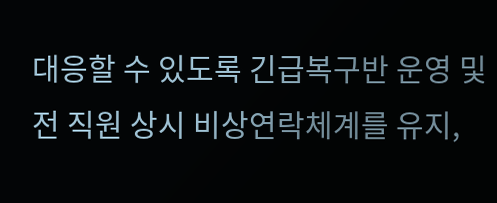대응할 수 있도록 긴급복구반 운영 및 전 직원 상시 비상연락체계를 유지,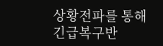상황전파를 통해 긴급복구반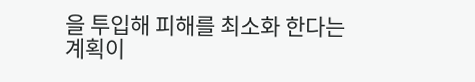을 투입해 피해를 최소화 한다는 계획이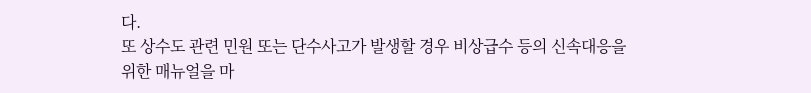다.
또 상수도 관련 민원 또는 단수사고가 발생할 경우 비상급수 등의 신속대응을 위한 매뉴얼을 마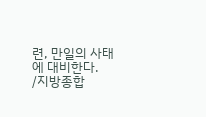련, 만일의 사태에 대비한다.
/지방종합